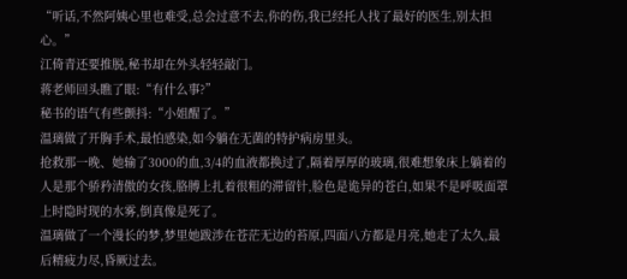“听话,不然阿姨心里也难受,总会过意不去,你的伤,我已经托人找了最好的医生,别太担心。”
江倚青还要推脱,秘书却在外头轻轻敲门。
蒋老师回头瞧了眼:“有什么事?”
秘书的语气有些颤抖:“小姐醒了。”
温璃做了开胸手术,最怕感染,如今躺在无菌的特护病房里头。
抢救那一晚、她输了3000的血,3/4的血液都换过了,隔着厚厚的玻璃,很难想象床上躺着的人是那个骄矜清傲的女孩,胳膊上扎着很粗的滞留针,脸色是诡异的苍白,如果不是呼吸面罩上时隐时现的水雾,倒真像是死了。
温璃做了一个漫长的梦,梦里她跋涉在苍茫无边的苔原,四面八方都是月亮,她走了太久,最后精疲力尽,昏厥过去。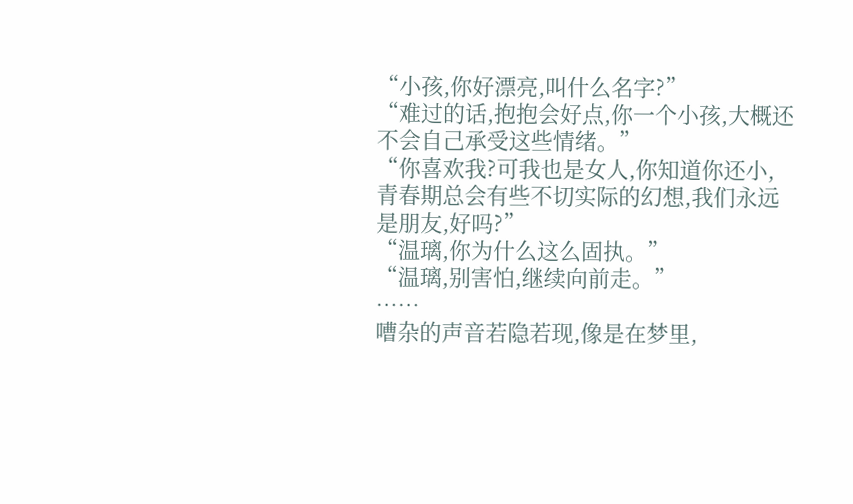“小孩,你好漂亮,叫什么名字?”
“难过的话,抱抱会好点,你一个小孩,大概还不会自己承受这些情绪。”
“你喜欢我?可我也是女人,你知道你还小,青春期总会有些不切实际的幻想,我们永远是朋友,好吗?”
“温璃,你为什么这么固执。”
“温璃,别害怕,继续向前走。”
……
嘈杂的声音若隐若现,像是在梦里,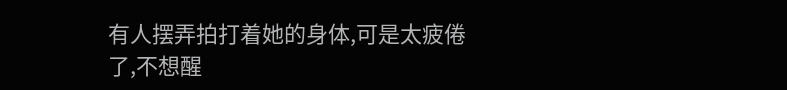有人摆弄拍打着她的身体,可是太疲倦了,不想醒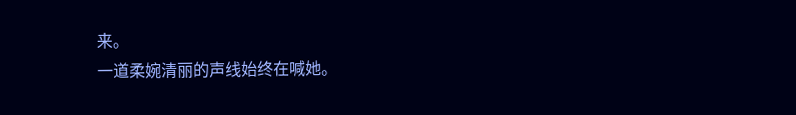来。
一道柔婉清丽的声线始终在喊她。